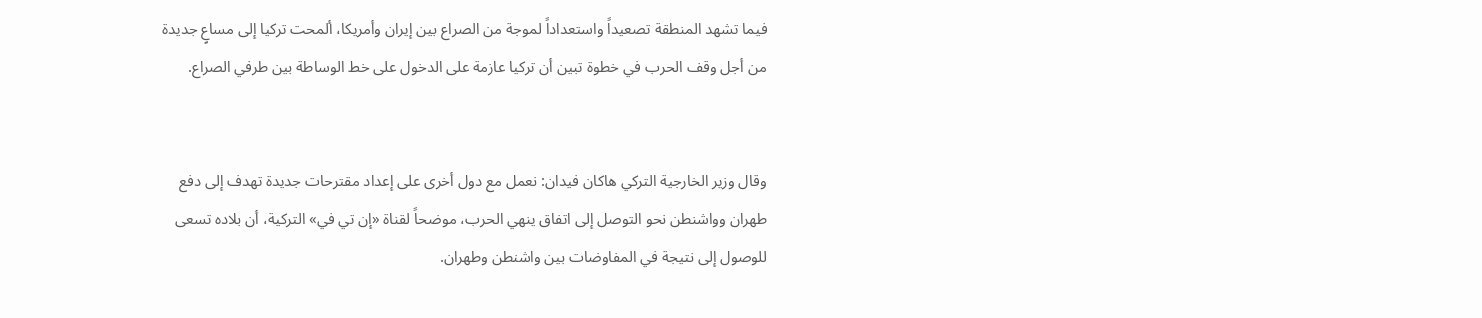فيما تشهد المنطقة تصعيداً واستعداداً لموجة من الصراع بين إيران وأمريكا، ألمحت تركيا إلى مساعٍ جديدة من أجل وقف الحرب في خطوة تبين أن تركيا عازمة على الدخول على خط الوساطة بين طرفي الصراع.


وقال وزير الخارجية التركي هاكان فيدان: نعمل مع دول أخرى على إعداد مقترحات جديدة تهدف إلى دفع طهران وواشنطن نحو التوصل إلى اتفاق ينهي الحرب، موضحاً لقناة «إن تي في» التركية، أن بلاده تسعى للوصول إلى نتيجة في المفاوضات بين واشنطن وطهران.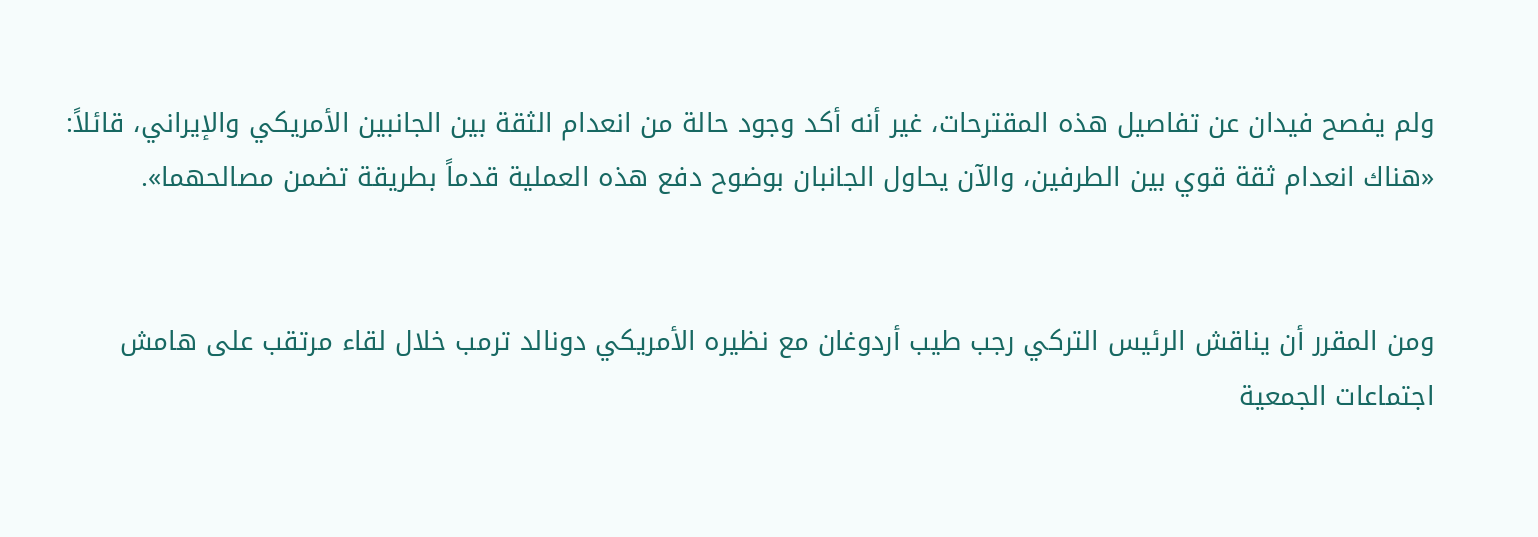ولم يفصح فيدان عن تفاصيل هذه المقترحات، غير أنه أكد وجود حالة من انعدام الثقة بين الجانبين الأمريكي والإيراني، قائلاً: «هناك انعدام ثقة قوي بين الطرفين، والآن يحاول الجانبان بوضوح دفع هذه العملية قدماً بطريقة تضمن مصالحهما».


ومن المقرر أن يناقش الرئيس التركي رجب طيب أردوغان مع نظيره الأمريكي دونالد ترمب خلال لقاء مرتقب على هامش اجتماعات الجمعية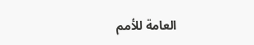العامة للأمم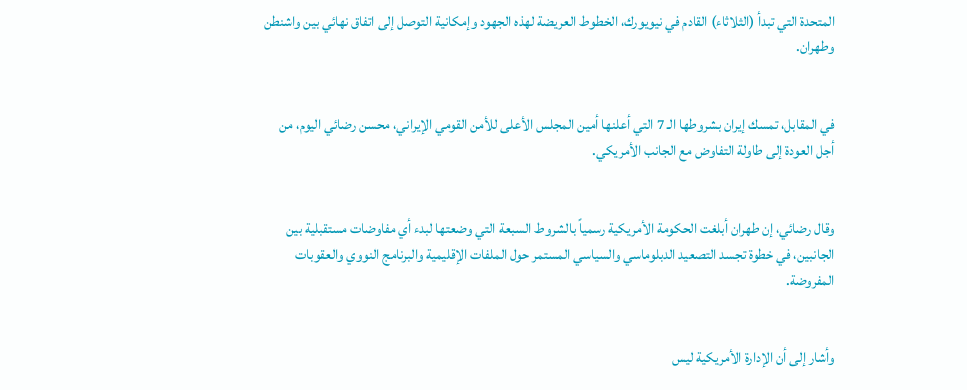المتحدة التي تبدأ (الثلاثاء) القادم في نيويورك، الخطوط العريضة لهذه الجهود وإمكانية التوصل إلى اتفاق نهائي بين واشنطن وطهران.


في المقابل، تمسك إيران بشروطها الـ 7 التي أعلنها أمين المجلس الأعلى للأمن القومي الإيراني، محسن رضائي اليوم، من أجل العودة إلى طاولة التفاوض مع الجانب الأمريكي.


وقال رضائي، إن طهران أبلغت الحكومة الأمريكية رسمياً بالشروط السبعة التي وضعتها لبدء أي مفاوضات مستقبلية بين الجانبين، في خطوة تجسد التصعيد الدبلوماسي والسياسي المستمر حول الملفات الإقليمية والبرنامج النووي والعقوبات المفروضة.


وأشار إلى أن الإدارة الأمريكية ليس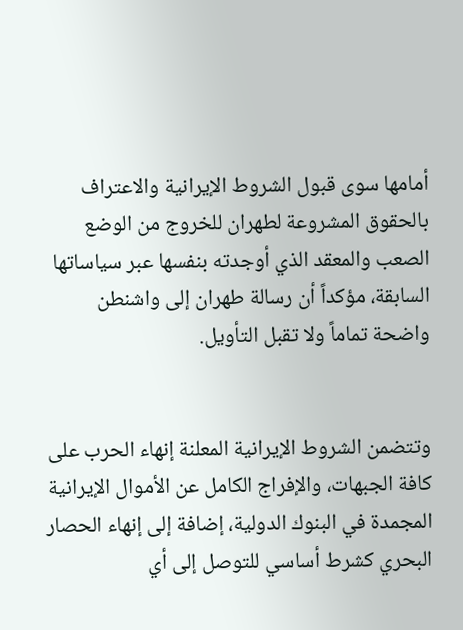أمامها سوى قبول الشروط الإيرانية والاعتراف بالحقوق المشروعة لطهران للخروج من الوضع الصعب والمعقد الذي أوجدته بنفسها عبر سياساتها السابقة، مؤكداً أن رسالة طهران إلى واشنطن واضحة تماماً ولا تقبل التأويل.


وتتضمن الشروط الإيرانية المعلنة إنهاء الحرب على كافة الجبهات، والإفراج الكامل عن الأموال الإيرانية المجمدة في البنوك الدولية، إضافة إلى إنهاء الحصار البحري كشرط أساسي للتوصل إلى أي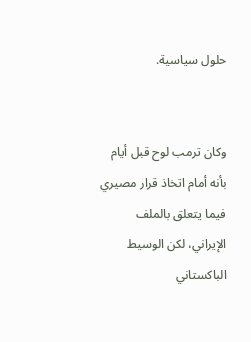حلول سياسية.


وكان ترمب لوح قبل أيام بأنه أمام اتخاذ قرار مصيري فيما يتعلق بالملف الإيراني، لكن الوسيط الباكستاني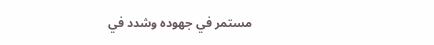مستمر في جهوده وشدد في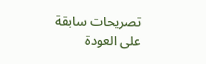تصريحات سابقة على العودة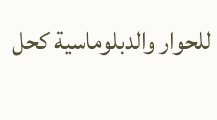للحوار والدبلوماسية كحل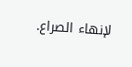لإنهاء الصراع.